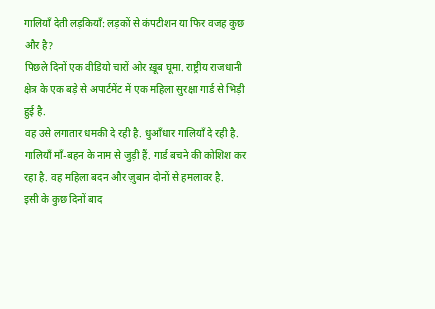गालियाँ देती लड़कियाँ: लड़कों से कंपटीशन या फिर वजह कुछ और है?
पिछले दिनों एक वीडियो चारों ओर ख़ूब घूमा. राष्ट्रीय राजधानी क्षेत्र के एक बड़े से अपार्टमेंट में एक महिला सुरक्षा गार्ड से भिड़ी हुई है.
वह उसे लगातार धमकी दे रही है. धुआँधार गालियाँ दे रही है. गालियाँ माँ-बहन के नाम से जुड़ी हैं. गार्ड बचने की कोशिश कर रहा है. वह महिला बदन और ज़ुबान दोनों से हमलावर है.
इसी के कुछ दिनों बाद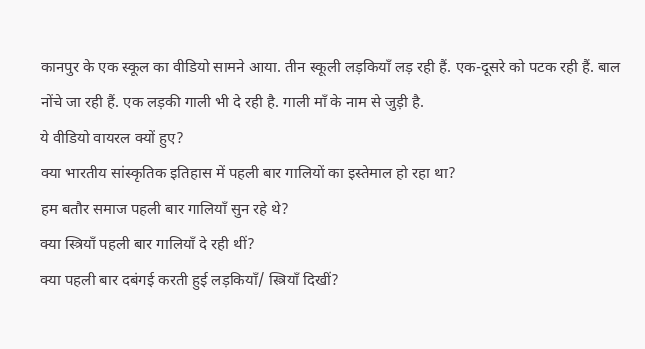कानपुर के एक स्कूल का वीडियो सामने आया. तीन स्कूली लड़कियाँ लड़ रही हैं. एक-दूसरे को पटक रही हैं. बाल नोंचे जा रही हैं. एक लड़की गाली भी दे रही है. गाली माँ के नाम से जुड़ी है.
ये वीडियो वायरल क्यों हुए?
क्या भारतीय सांस्कृतिक इतिहास में पहली बार गालियों का इस्तेमाल हो रहा था?
हम बतौर समाज पहली बार गालियाँ सुन रहे थे?
क्या स्त्रियाँ पहली बार गालियाँ दे रही थीं?
क्या पहली बार दबंगई करती हुई लड़कियाँ/ स्त्रियाँ दिखीं?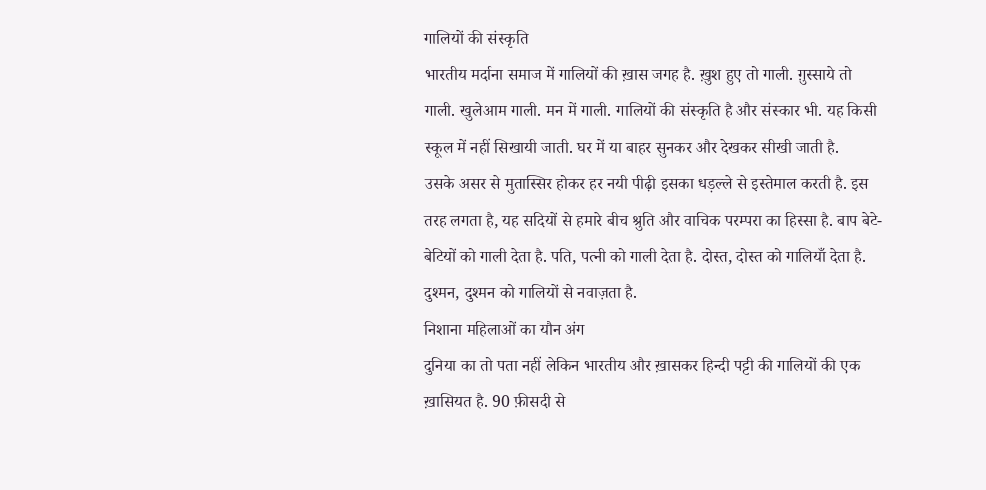गालियों की संस्कृति
भारतीय मर्दाना समाज में गालियों की ख़ास जगह है. ख़ुश हुए तो गाली. ग़ुस्साये तो गाली. खुलेआम गाली. मन में गाली. गालियों की संस्कृति है और संस्कार भी. यह किसी स्कूल में नहीं सिखायी जाती. घर में या बाहर सुनकर और देखकर सीखी जाती है.
उसके असर से मुतास्सिर होकर हर नयी पीढ़ी इसका धड़ल्ले से इस्तेमाल करती है. इस तरह लगता है, यह सदियों से हमारे बीच श्रुति और वाचिक परम्परा का हिस्सा है. बाप बेटे-बेटियों को गाली देता है. पति, पत्नी को गाली देता है. दोस्त, दोस्त को गालियाँ देता है. दुश्मन, दुश्मन को गालियों से नवाज़ता है.
निशाना महिलाओं का यौन अंग
दुनिया का तो पता नहीं लेकिन भारतीय और ख़ासकर हिन्दी पट्टी की गालियों की एक ख़ासियत है. 90 फ़ीसदी से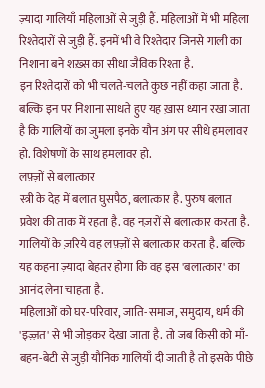ज़्यादा गालियाँ महिलाओं से जुड़ी हैं. महिलाओं में भी महिला रिश्तेदारों से जुड़ी हैं. इनमें भी वे रिश्तेदार जिनसे गाली का निशाना बने शख़्स का सीधा जैविक रिश्ता है.
इन रिश्तेदारों को भी चलते-चलते कुछ नहीं कहा जाता है. बल्कि इन पर निशाना साधते हुए यह ख़ास ध्यान रखा जाता है कि गालियों का जुमला इनके यौन अंग पर सीधे हमलावर हो. विशेषणों के साथ हमलावर हो.
लफ़्ज़ों से बलात्कार
स्त्री के देह में बलात घुसपैठ, बलात्कार है. पुरुष बलात प्रवेश की ताक में रहता है. वह नज़रों से बलात्कार करता है. गालियों के ज़रिये वह लफ़्ज़ों से बलात्कार करता है. बल्कि यह कहना ज़्यादा बेहतर होगा कि वह इस 'बलात्कार' का आनंद लेना चाहता है.
महिलाओं को घर-परिवार, जाति-समाज, समुदाय, धर्म की 'इज़्ज़त' से भी जोड़कर देखा जाता है. तो जब किसी को माँ-बहन-बेटी से जुड़ी यौनिक गालियाँ दी जाती है तो इसके पीछे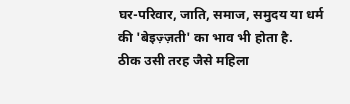घर-परिवार, जाति, समाज, समुदय या धर्म की 'बेइज़्ज़ती' का भाव भी होता है.
ठीक उसी तरह जैसे महिला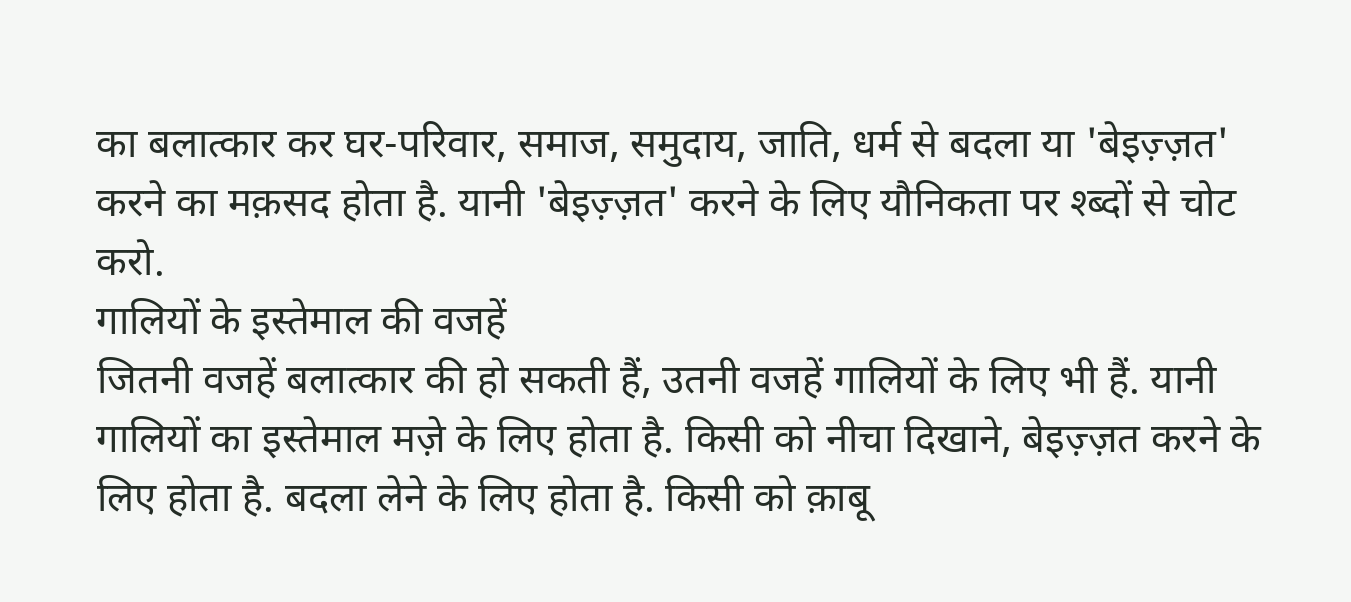का बलात्कार कर घर-परिवार, समाज, समुदाय, जाति, धर्म से बदला या 'बेइज़्ज़त' करने का मक़सद होता है. यानी 'बेइज़्ज़त' करने के लिए यौनिकता पर श्ब्दों से चोट करो.
गालियों के इस्तेमाल की वजहें
जितनी वजहें बलात्कार की हो सकती हैं, उतनी वजहें गालियों के लिए भी हैं. यानी गालियों का इस्तेमाल मज़े के लिए होता है. किसी को नीचा दिखाने, बेइज़्ज़त करने के लिए होता है. बदला लेने के लिए होता है. किसी को क़ाबू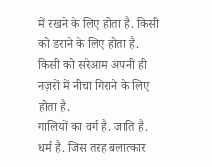में रखने के लिए होता है. किसी को डराने के लिए होता है. किसी को सरेआम अपनी ही नज़रों में नीचा गिराने के लिए होता है.
गालियों का वर्ग है. जाति है. धर्म है. जिस तरह बलात्कार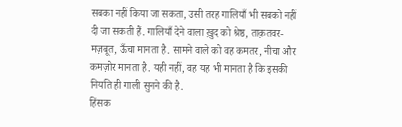सबका नहीं किया जा सकता, उसी तरह गालियाँ भी सबको नहीं दी जा सकती हैं. गालियाँ देने वाला ख़ुद को श्रेष्ठ, ताक़तवर- मज़बूत, ऊँचा मानता है. सामने वाले को वह कमतर, नीचा और कमज़ोर मानता है. यही नहीं, वह यह भी मानता है कि इसकी नियति ही गाली सुनने की है.
हिंसक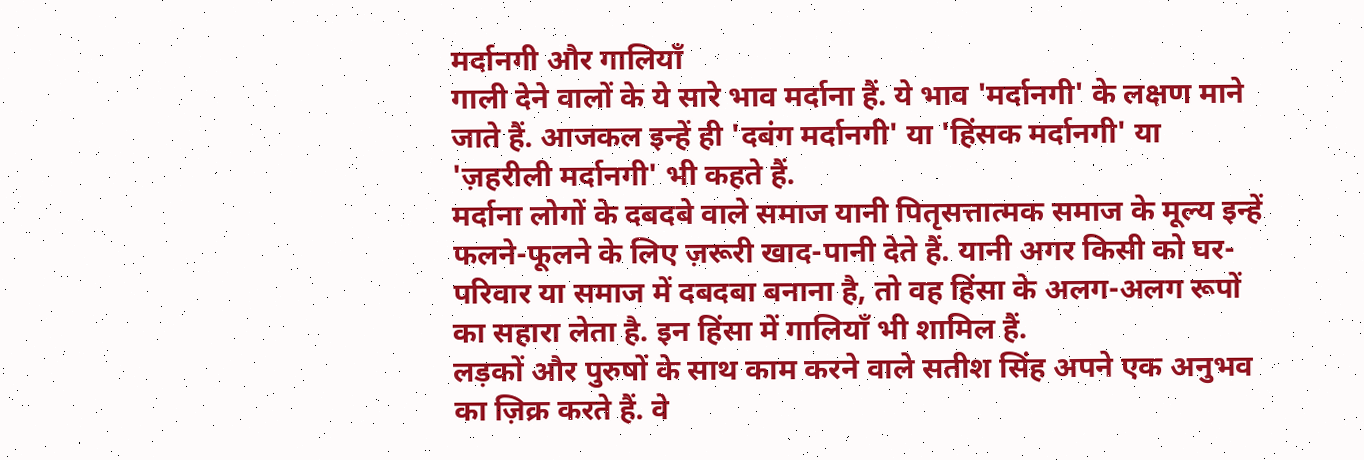मर्दानगी और गालियाँ
गाली देने वालों के ये सारे भाव मर्दाना हैं. ये भाव 'मर्दानगी' के लक्षण माने जाते हैं. आजकल इन्हें ही 'दबंग मर्दानगी' या 'हिंसक मर्दानगी' या 'ज़हरीली मर्दानगी' भी कहते हैं.
मर्दाना लोगों के दबदबे वाले समाज यानी पितृसत्तात्मक समाज के मूल्य इन्हें फलने-फूलने के लिए ज़रूरी खाद-पानी देते हैं. यानी अगर किसी को घर-परिवार या समाज में दबदबा बनाना है, तो वह हिंसा के अलग-अलग रूपों का सहारा लेता है. इन हिंसा में गालियाँ भी शामिल हैं.
लड़कों और पुरुषों के साथ काम करने वाले सतीश सिंह अपने एक अनुभव का ज़िक्र करते हैं. वे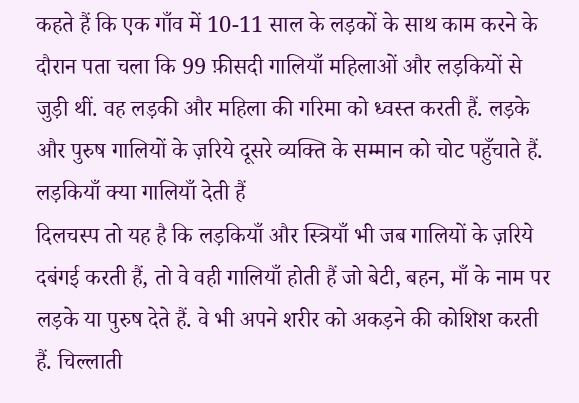कहते हैं कि एक गाँव में 10-11 साल के लड़कों के साथ काम करने के दौरान पता चला कि 99 फ़ीसदी गालियाँ महिलाओं और लड़कियों से जुड़ी थीं. वह लड़की और महिला की गरिमा को ध्वस्त करती हैं. लड़के और पुरुष गालियों के ज़रिये दूसरे व्यक्ति के सम्मान को चोट पहुँचाते हैं.
लड़कियाँ क्या गालियाँ देती हैं
दिलचस्प तो यह है कि लड़कियाँ और स्त्रियाँ भी जब गालियों के ज़रिये दबंगई करती हैं, तो वे वही गालियाँ होती हैं जो बेटी, बहन, माँ के नाम पर लड़के या पुरुष देते हैं. वे भी अपने शरीर को अकड़ने की कोशिश करती हैं. चिल्लाती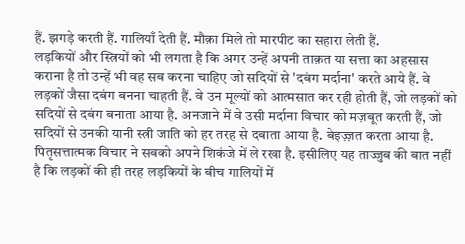हैं. झगड़े करती हैं. गालियाँ देती हैं. मौक़ा मिले तो मारपीट का सहारा लेती हैं.
लड़कियों और स्त्रियों को भी लगता है कि अगर उन्हें अपनी ताक़त या सत्ता का अहसास कराना है तो उन्हें भी वह सब करना चाहिए जो सदियों से 'दबंग मर्दाना' करते आये हैं. वे लड़कों जैसा दबंग बनना चाहती हैं. वे उन मूल्यों को आत्मसात कर रही होती हैं, जो लड़कों को सदियों से दबंग बनाता आया है. अनजाने में वे उसी मर्दाना विचार को मज़बूत करती हैं, जो सदियों से उनकी यानी स्त्री जाति को हर तरह से दबाता आया है. बेइज़्ज़त करता आया है.
पितृसत्तात्मक विचार ने सबको अपने शिकंजे में ले रखा है. इसीलिए यह ताज्जुब की बात नहीं है कि लड़कों की ही तरह लड़कियों के बीच गालियों में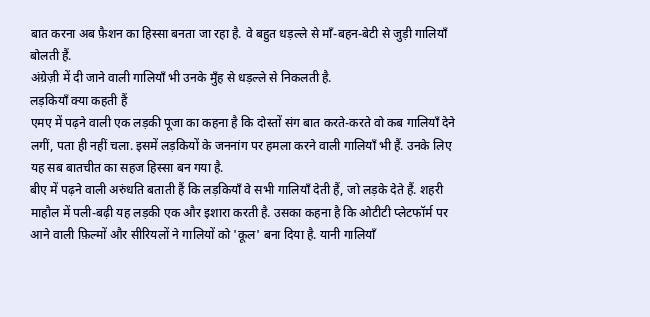बात करना अब फ़ैशन का हिस्सा बनता जा रहा है. वे बहुत धड़ल्ले से माँ-बहन-बेटी से जुड़ी गालियाँ बोलती हैं.
अंग्रेज़ी में दी जाने वाली गालियाँ भी उनके मुँह से धड़ल्ले से निकलती है.
लड़कियाँ क्या कहती हैं
एमए में पढ़ने वाली एक लड़की पूजा का कहना है कि दोस्तों संग बात करते-करते वो कब गालियाँ देने लगीं, पता ही नहीं चला. इसमें लड़कियों के जननांग पर हमला करने वाली गालियाँ भी हैं. उनके लिए यह सब बातचीत का सहज हिस्सा बन गया है.
बीए में पढ़ने वाली अरुंधति बताती हैं कि लड़कियाँ वे सभी गालियाँ देती हैं, जो लड़के देते हैं. शहरी माहौल में पली-बढ़ी यह लड़की एक और इशारा करती है. उसका कहना है कि ओटीटी प्लेटफॉर्म पर आने वाली फ़िल्मों और सीरियलों ने गालियों को 'कूल' बना दिया है. यानी गालियाँ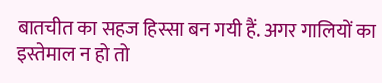बातचीत का सहज हिस्सा बन गयी हैं. अगर गालियों का इस्तेमाल न हो तो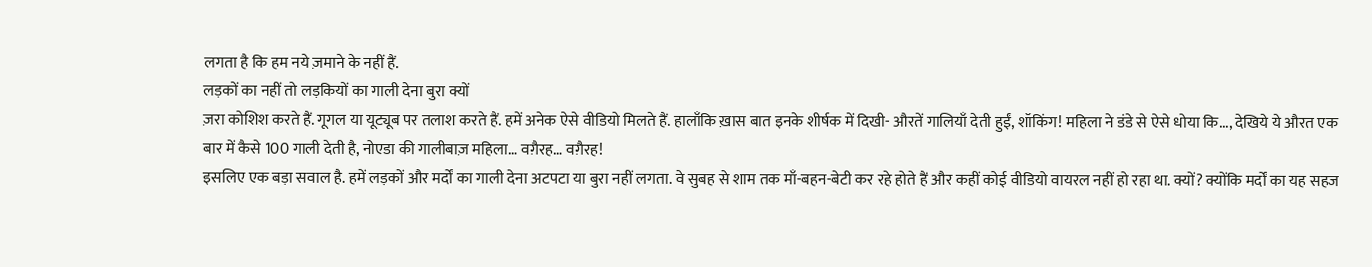लगता है कि हम नये ज़माने के नहीं हैं.
लड़कों का नहीं तो लड़कियों का गाली देना बुरा क्यों
ज़रा कोशिश करते हैं. गूगल या यूट्यूब पर तलाश करते हैं. हमें अनेक ऐसे वीडियो मिलते हैं. हालाँकि ख़ास बात इनके शीर्षक में दिखी- औरतें गालियाँ देती हुईं, शॉकिंग! महिला ने डंडे से ऐसे धोया कि..., देखिये ये औरत एक बार में कैसे 100 गाली देती है, नोएडा की गालीबाज़ महिला… वग़ैरह… वग़ैरह!
इसलिए एक बड़ा सवाल है. हमें लड़कों और मर्दों का गाली देना अटपटा या बुरा नहीं लगता. वे सुबह से शाम तक माँ-बहन-बेटी कर रहे होते हैं और कहीं कोई वीडियो वायरल नहीं हो रहा था. क्यों? क्योंकि मर्दों का यह सहज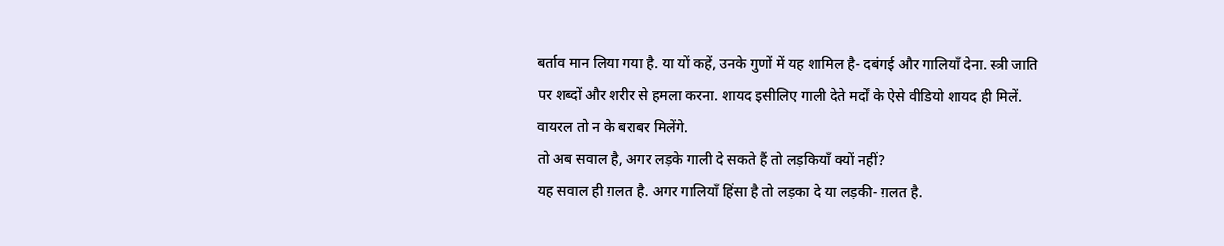बर्ताव मान लिया गया है. या यों कहें, उनके गुणों में यह शामिल है- दबंगई और गालियाँ देना. स्त्री जाति पर शब्दों और शरीर से हमला करना. शायद इसीलिए गाली देते मर्दों के ऐसे वीडियो शायद ही मिलें. वायरल तो न के बराबर मिलेंगे.
तो अब सवाल है, अगर लड़के गाली दे सकते हैं तो लड़कियाँ क्यों नहीं?
यह सवाल ही ग़लत है. अगर गालियाँ हिंसा है तो लड़का दे या लड़की- ग़लत है.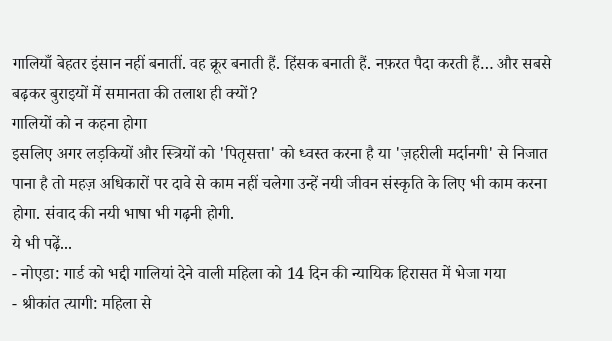गालियाँ बेहतर इंसान नहीं बनातीं. वह क्रूर बनाती हैं. हिंसक बनाती हैं. नफ़रत पैदा करती हैं… और सबसे बढ़कर बुराइयों में समानता की तलाश ही क्यों?
गालियों को न कहना होगा
इसलिए अगर लड़कियों और स्त्रियों को 'पितृसत्ता' को ध्वस्त करना है या 'ज़हरीली मर्दानगी' से निजात पाना है तो महज़ अधिकारों पर दावे से काम नहीं चलेगा उन्हें नयी जीवन संस्कृति के लिए भी काम करना होगा. संवाद की नयी भाषा भी गढ़नी होगी.
ये भी पढ़ें...
- नोएडा: गार्ड को भद्दी गालियां देने वाली महिला को 14 दिन की न्यायिक हिरासत में भेजा गया
- श्रीकांत त्यागी: महिला से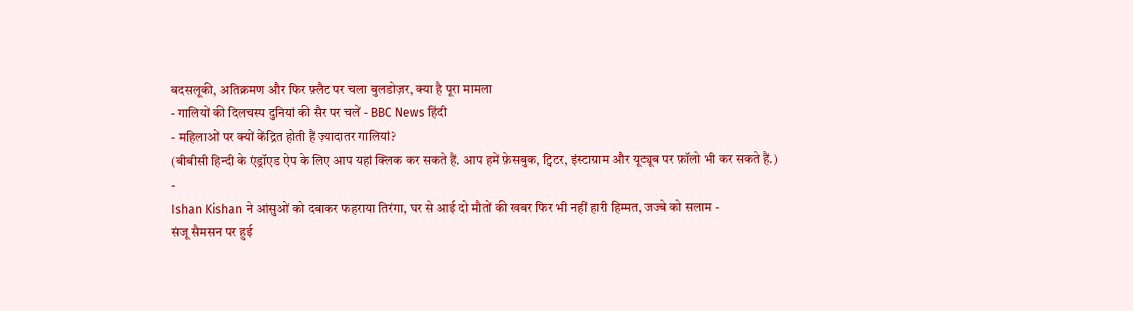बदसलूकी, अतिक्रमण और फिर फ़्लैट पर चला बुलडोज़र, क्या है पूरा मामला
- गालियों की दिलचस्प दुनियां की सैर पर चलें - BBC News हिंदी
- महिलाओं पर क्यों केंद्रित होती हैं ज़्यादातर गालियां?
(बीबीसी हिन्दी के एंड्रॉएड ऐप के लिए आप यहां क्लिक कर सकते हैं. आप हमें फ़ेसबुक, ट्विटर, इंस्टाग्राम और यूट्यूब पर फ़ॉलो भी कर सकते हैं.)
-
Ishan Kishan ने आंसुओं को दबाकर फहराया तिरंगा, घर से आई दो मौतों की खबर फिर भी नहीं हारी हिम्मत, जज्बे को सलाम -
संजू सैमसन पर हुई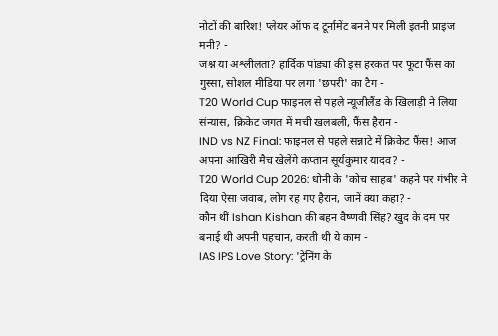नोटों की बारिश! प्लेयर ऑफ द टूर्नामेंट बनने पर मिली इतनी प्राइज मनी? -
जश्न या अश्लीलता? हार्दिक पांड्या की इस हरकत पर फूटा फैंस का गुस्सा, सोशल मीडिया पर लगा 'छपरी' का टैग -
T20 World Cup फाइनल से पहले न्यूजीलैंड के खिलाड़ी ने लिया संन्यास, क्रिकेट जगत में मची खलबली, फैंस हैरान -
IND vs NZ Final: फाइनल से पहले सन्नाटे में क्रिकेट फैंस! आज अपना आखिरी मैच खेलेंगे कप्तान सूर्यकुमार यादव? -
T20 World Cup 2026: धोनी के 'कोच साहब' कहने पर गंभीर ने दिया ऐसा जवाब, लोग रह गए हैरान, जानें क्या कहा? -
कौन थीं Ishan Kishan की बहन वैष्णवी सिंह? खुद के दम पर बनाई थी अपनी पहचान, करती थी ये काम -
IAS IPS Love Story: 'ट्रेनिंग के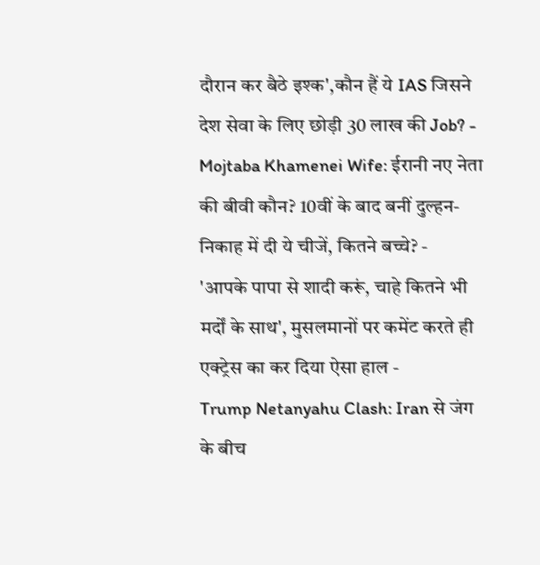दौरान कर बैठे इश्क',कौन हैं ये IAS जिसने देश सेवा के लिए छोड़ी 30 लाख की Job? -
Mojtaba Khamenei Wife: ईरानी नए नेता की बीवी कौन? 10वीं के बाद बनीं दुल्हन-निकाह में दी ये चीजें, कितने बच्चे? -
'आपके पापा से शादी करूं, चाहे कितने भी मर्दों के साथ', मुसलमानों पर कमेंट करते ही एक्ट्रेस का कर दिया ऐसा हाल -
Trump Netanyahu Clash: Iran से जंग के बीच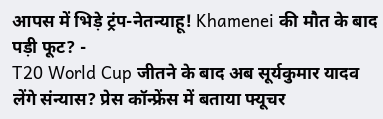आपस में भिड़े ट्रंप-नेतन्याहू! Khamenei की मौत के बाद पड़ी फूट? -
T20 World Cup जीतने के बाद अब सूर्यकुमार यादव लेंगे संन्यास? प्रेस कॉन्फ्रेंस में बताया फ्यूचर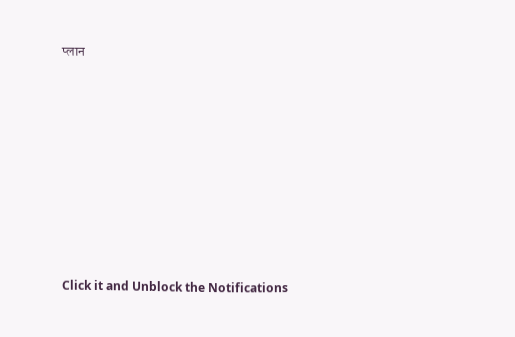प्लान












Click it and Unblock the Notifications